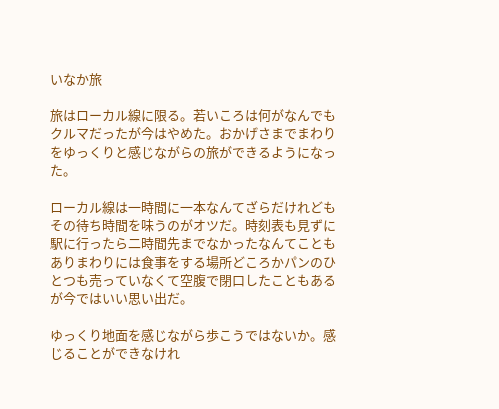いなか旅

旅はローカル線に限る。若いころは何がなんでもクルマだったが今はやめた。おかげさまでまわりをゆっくりと感じながらの旅ができるようになった。

ローカル線は一時間に一本なんてざらだけれどもその待ち時間を味うのがオツだ。時刻表も見ずに駅に行ったら二時間先までなかったなんてこともありまわりには食事をする場所どころかパンのひとつも売っていなくて空腹で閉口したこともあるが今ではいい思い出だ。

ゆっくり地面を感じながら歩こうではないか。感じることができなけれ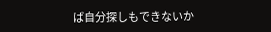ば自分探しもできないか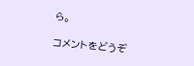ら。

コメントをどうぞ